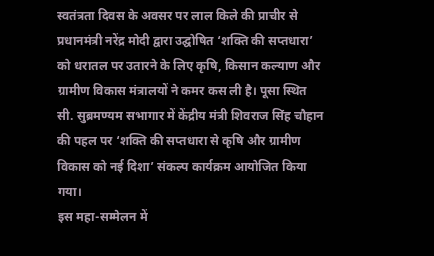स्वतंत्रता दिवस के अवसर पर लाल किले की प्राचीर से प्रधानमंत्री नरेंद्र मोदी द्वारा उद्घोषित ‘शक्ति की सप्तधारा’ को धरातल पर उतारने के लिए कृषि, किसान कल्याण और ग्रामीण विकास मंत्रालयों ने कमर कस ली है। पूसा स्थित सी. सुब्रमण्यम सभागार में केंद्रीय मंत्री शिवराज सिंह चौहान की पहल पर ‘शक्ति की सप्तधारा से कृषि और ग्रामीण विकास को नई दिशा’ संकल्प कार्यक्रम आयोजित किया गया।
इस महा-सम्मेलन में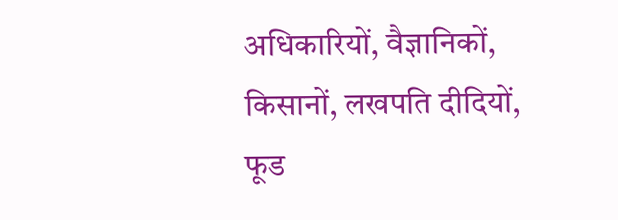अधिकारियों, वैज्ञानिकों, किसानों, लखपति दीदियों, फूड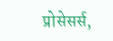प्रोसेसर्स,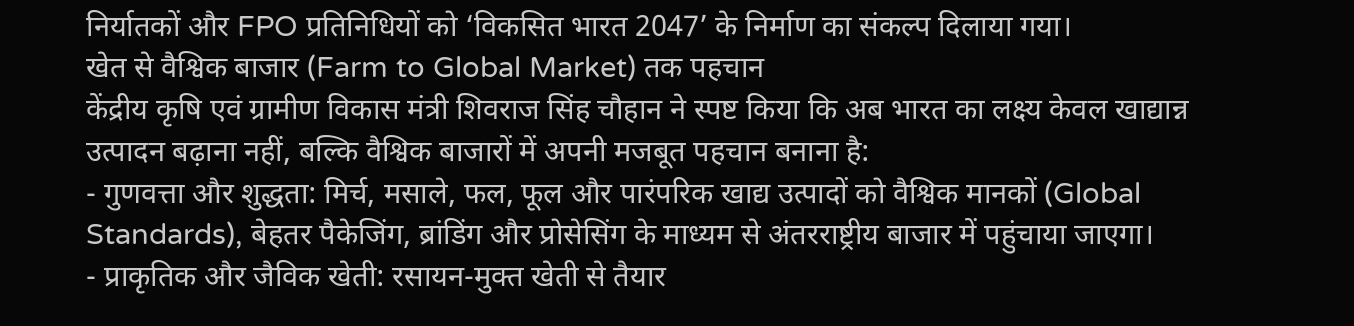निर्यातकों और FPO प्रतिनिधियों को ‘विकसित भारत 2047’ के निर्माण का संकल्प दिलाया गया।
खेत से वैश्विक बाजार (Farm to Global Market) तक पहचान
केंद्रीय कृषि एवं ग्रामीण विकास मंत्री शिवराज सिंह चौहान ने स्पष्ट किया कि अब भारत का लक्ष्य केवल खाद्यान्न उत्पादन बढ़ाना नहीं, बल्कि वैश्विक बाजारों में अपनी मजबूत पहचान बनाना है:
- गुणवत्ता और शुद्धता: मिर्च, मसाले, फल, फूल और पारंपरिक खाद्य उत्पादों को वैश्विक मानकों (Global Standards), बेहतर पैकेजिंग, ब्रांडिंग और प्रोसेसिंग के माध्यम से अंतरराष्ट्रीय बाजार में पहुंचाया जाएगा।
- प्राकृतिक और जैविक खेती: रसायन-मुक्त खेती से तैयार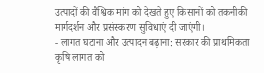उत्पादों की वैश्विक मांग को देखते हुए किसानों को तकनीकी मार्गदर्शन और प्रसंस्करण सुविधाएं दी जाएंगी।
- लागत घटाना और उत्पादन बढ़ाना: सरकार की प्राथमिकता कृषि लागत को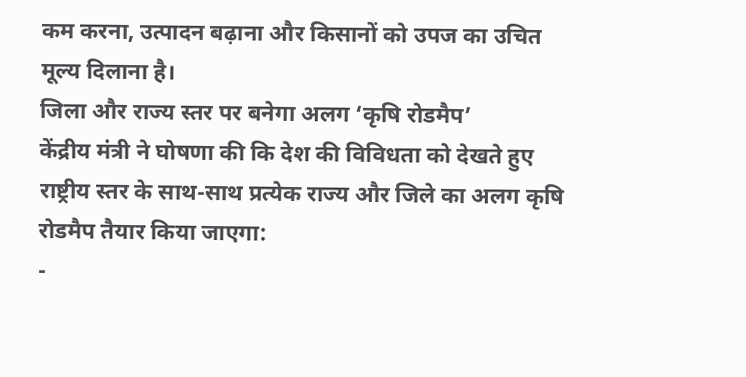कम करना, उत्पादन बढ़ाना और किसानों को उपज का उचित मूल्य दिलाना है।
जिला और राज्य स्तर पर बनेगा अलग ‘कृषि रोडमैप’
केंद्रीय मंत्री ने घोषणा की कि देश की विविधता को देखते हुए राष्ट्रीय स्तर के साथ-साथ प्रत्येक राज्य और जिले का अलग कृषि रोडमैप तैयार किया जाएगा:
-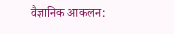वैज्ञानिक आकलन: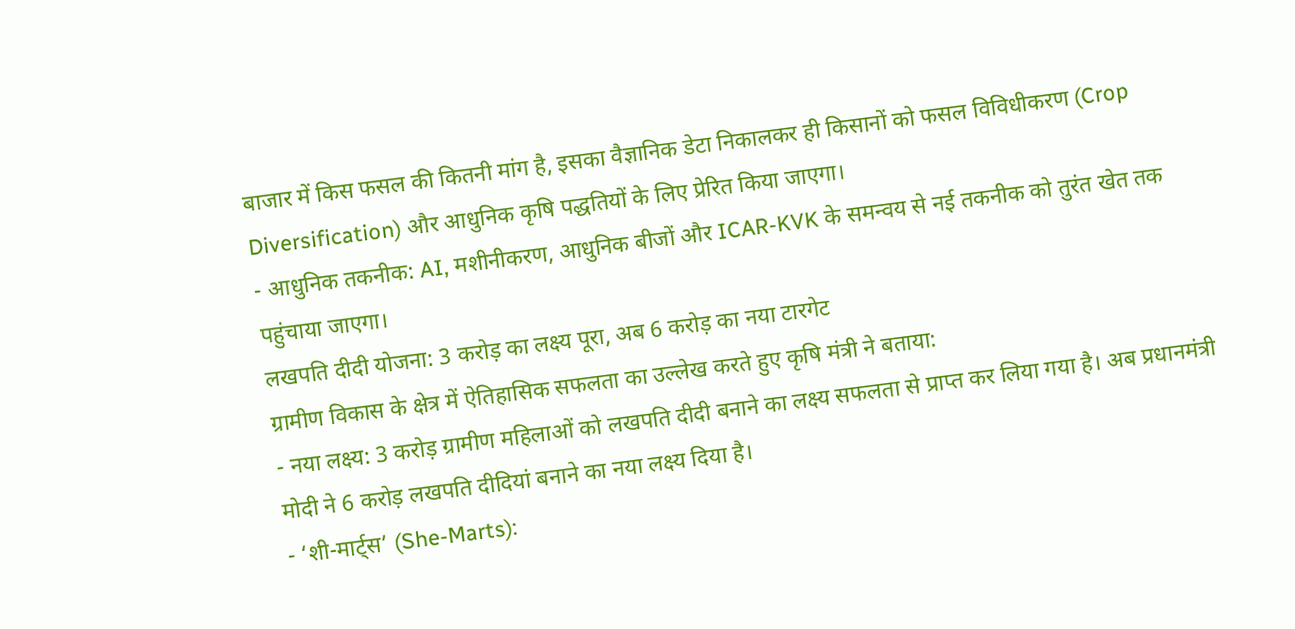बाजार में किस फसल की कितनी मांग है, इसका वैज्ञानिक डेटा निकालकर ही किसानों को फसल विविधीकरण (Crop Diversification) और आधुनिक कृषि पद्धतियों के लिए प्रेरित किया जाएगा।
- आधुनिक तकनीक: AI, मशीनीकरण, आधुनिक बीजों और ICAR-KVK के समन्वय से नई तकनीक को तुरंत खेत तक पहुंचाया जाएगा।
लखपति दीदी योजना: 3 करोड़ का लक्ष्य पूरा, अब 6 करोड़ का नया टारगेट
ग्रामीण विकास के क्षेत्र में ऐतिहासिक सफलता का उल्लेख करते हुए कृषि मंत्री ने बताया:
- नया लक्ष्य: 3 करोड़ ग्रामीण महिलाओं को लखपति दीदी बनाने का लक्ष्य सफलता से प्राप्त कर लिया गया है। अब प्रधानमंत्री मोदी ने 6 करोड़ लखपति दीदियां बनाने का नया लक्ष्य दिया है।
- ‘शी-मार्ट्स’ (She-Marts):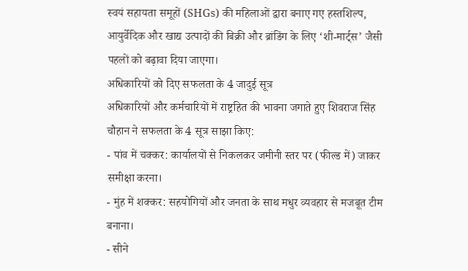स्वयं सहायता समूहों (SHGs) की महिलाओं द्वारा बनाए गए हस्तशिल्प, आयुर्वेदिक और खाद्य उत्पादों की बिक्री और ब्रांडिंग के लिए ‘शी-मार्ट्स’ जैसी पहलों को बढ़ावा दिया जाएगा।
अधिकारियों को दिए सफलता के 4 जादुई सूत्र
अधिकारियों और कर्मचारियों में राष्ट्रहित की भावना जगाते हुए शिवराज सिंह चौहान ने सफलता के 4 सूत्र साझा किए:
- पांव में चक्कर: कार्यालयों से निकलकर जमीनी स्तर पर (फील्ड में) जाकर समीक्षा करना।
- मुंह में शक्कर: सहयोगियों और जनता के साथ मधुर व्यवहार से मजबूत टीम बनाना।
- सीने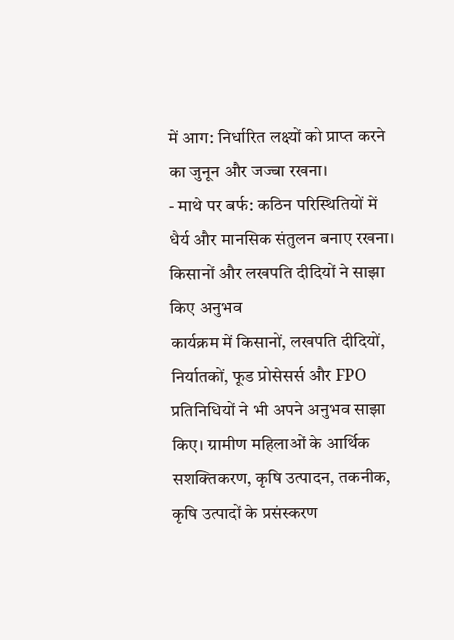में आग: निर्धारित लक्ष्यों को प्राप्त करने का जुनून और जज्बा रखना।
- माथे पर बर्फ: कठिन परिस्थितियों में धैर्य और मानसिक संतुलन बनाए रखना।
किसानों और लखपति दीदियों ने साझा किए अनुभव
कार्यक्रम में किसानों, लखपति दीदियों, निर्यातकों, फूड प्रोसेसर्स और FPO प्रतिनिधियों ने भी अपने अनुभव साझा किए। ग्रामीण महिलाओं के आर्थिक सशक्तिकरण, कृषि उत्पादन, तकनीक, कृषि उत्पादों के प्रसंस्करण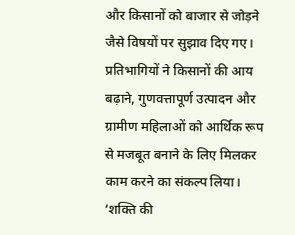और किसानों को बाजार से जोड़ने जैसे विषयों पर सुझाव दिए गए। प्रतिभागियों ने किसानों की आय बढ़ाने, गुणवत्तापूर्ण उत्पादन और ग्रामीण महिलाओं को आर्थिक रूप से मजबूत बनाने के लिए मिलकर काम करने का संकल्प लिया।
‘शक्ति की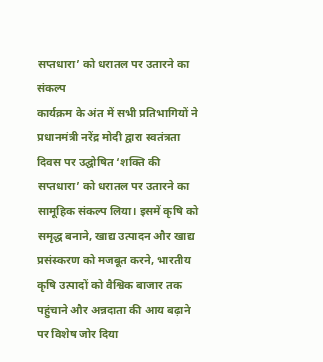सप्तधारा’ को धरातल पर उतारने का संकल्प
कार्यक्रम के अंत में सभी प्रतिभागियों ने प्रधानमंत्री नरेंद्र मोदी द्वारा स्वतंत्रता दिवस पर उद्घोषित ‘शक्ति की सप्तधारा’ को धरातल पर उतारने का सामूहिक संकल्प लिया। इसमें कृषि को समृद्ध बनाने, खाद्य उत्पादन और खाद्य प्रसंस्करण को मजबूत करने, भारतीय कृषि उत्पादों को वैश्विक बाजार तक पहुंचाने और अन्नदाता की आय बढ़ाने पर विशेष जोर दिया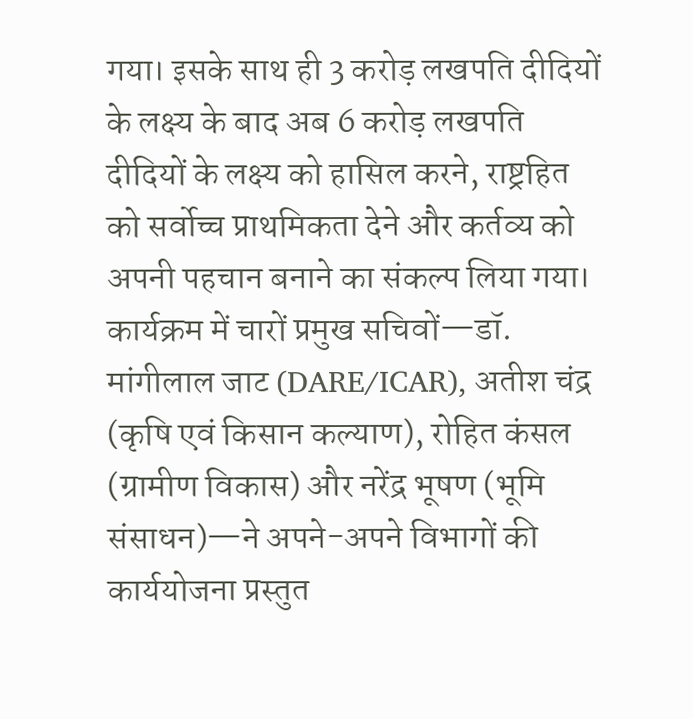गया। इसके साथ ही 3 करोड़ लखपति दीदियों के लक्ष्य के बाद अब 6 करोड़ लखपति दीदियों के लक्ष्य को हासिल करने, राष्ट्रहित को सर्वोच्च प्राथमिकता देने और कर्तव्य को अपनी पहचान बनाने का संकल्प लिया गया।
कार्यक्रम में चारों प्रमुख सचिवों—डॉ. मांगीलाल जाट (DARE/ICAR), अतीश चंद्र (कृषि एवं किसान कल्याण), रोहित कंसल (ग्रामीण विकास) और नरेंद्र भूषण (भूमि संसाधन)—ने अपने-अपने विभागों की कार्ययोजना प्रस्तुत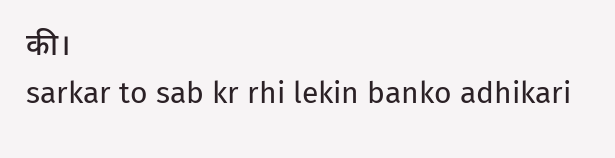की।
sarkar to sab kr rhi lekin banko adhikari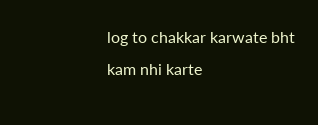log to chakkar karwate bht kam nhi karte